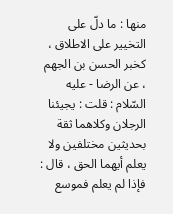منها : ما دلّ على التخيير على الاطلاق ، كخبر الحسن بن الجهم ، عن الرضا - عليه السّلام : قلت : يجيئنا الرجلان وكلاهما ثقة بحديثين مختلفين ولا يعلم أيهما الحق ، قال : فإذا لم يعلم فموسع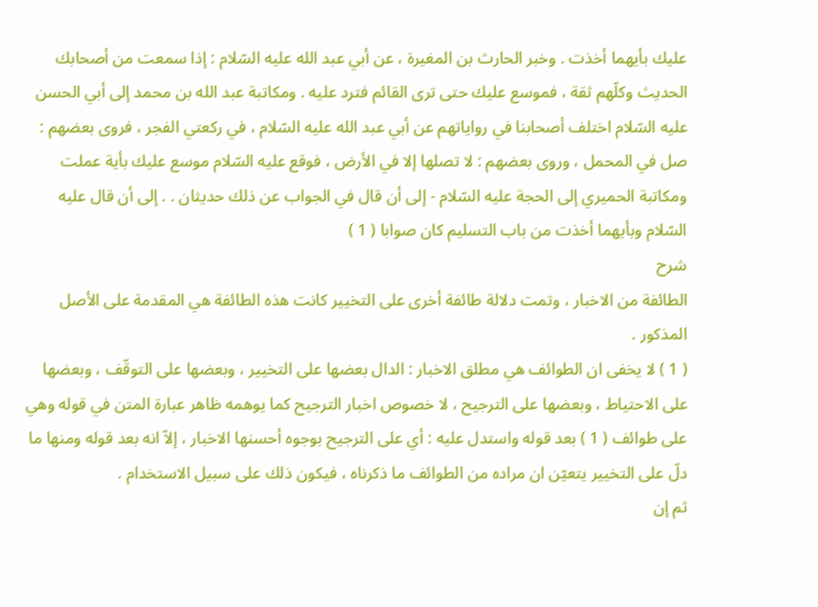عليك بأيهما أخذت . وخبر الحارث بن المغيرة ، عن أبي عبد الله عليه السّلام : إذا سمعت من أصحابك الحديث وكلّهم ثقة ، فموسع عليك حتى ترى القائم فترد عليه . ومكاتبة عبد الله بن محمد إلى أبي الحسن عليه السّلام اختلف أصحابنا في رواياتهم عن أبي عبد الله عليه السّلام ، في ركعتي الفجر ، فروى بعضهم : صل في المحمل ، وروى بعضهم : لا تصلها إلا في الأرض ، فوقع عليه السّلام موسع عليك بأية عملت ومكاتبة الحميري إلى الحجة عليه السّلام - إلى أن قال في الجواب عن ذلك حديثان . . إلى أن قال عليه السّلام وبأيهما أخذت من باب التسليم كان صوابا ( 1 )
شرح
الطائفة من الاخبار ، وتمت دلالة طائفة أخرى على التخيير كانت هذه الطائفة هي المقدمة على الأصل المذكور .
( 1 ) لا يخفى ان الطوائف هي مطلق الاخبار : الدال بعضها على التخيير ، وبعضها على التوقّف ، وبعضها على الاحتياط ، وبعضها على الترجيح ، لا خصوص اخبار الترجيح كما يوهمه ظاهر عبارة المتن في قوله وهي على طوائف ( 1 ) بعد قوله واستدل عليه : أي على الترجيح بوجوه أحسنها الاخبار ، إلاّ انه بعد قوله ومنها ما دلّ على التخيير يتعيّن ان مراده من الطوائف ما ذكرناه ، فيكون ذلك على سبيل الاستخدام .
ثم إن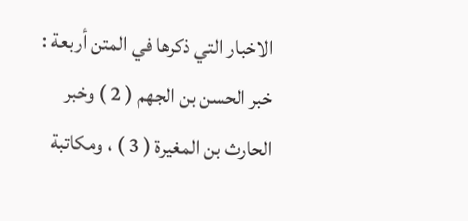الاخبار التي ذكرها في المتن أربعة : خبر الحسن بن الجهم ( 2 ) وخبر الحارث بن المغيرة ( 3 ) ، ومكاتبة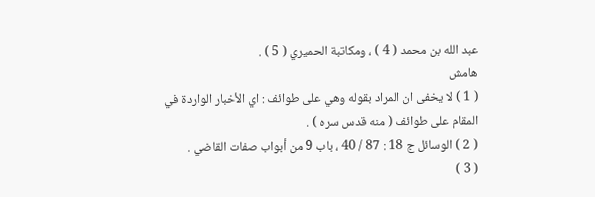عبد الله بن محمد ( 4 ) ، ومكاتبة الحميري ( 5 ) .
هامش
( 1 ) لا يخفى ان المراد بقوله وهي على طوائف : اي الأخبار الواردة في المقام على طوائف ( منه قدس سره ) .
( 2 ) الوسائل ج 18 : 87 / 40 ، باب 9 من أبواب صفات القاضي .
( 3 )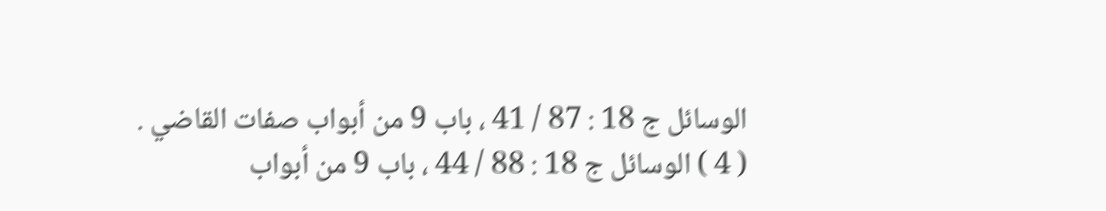الوسائل ج 18 : 87 / 41 ، باب 9 من أبواب صفات القاضي .
( 4 ) الوسائل ج 18 : 88 / 44 ، باب 9 من أبواب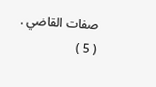صفات القاضي .
( 5 )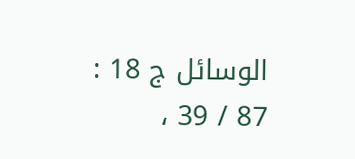الوسائل ج 18 : 87 / 39 ،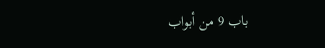باب 9 من أبواب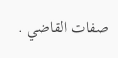صفات القاضي .